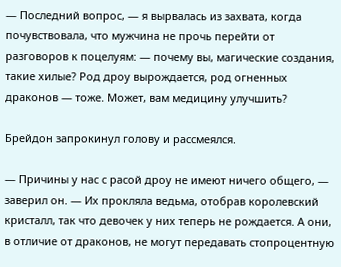— Последний вопрос, — я вырвалась из захвата, когда почувствовала, что мужчина не прочь перейти от разговоров к поцелуям: — почему вы, магические создания, такие хилые? Род дроу вырождается, род огненных драконов — тоже. Может, вам медицину улучшить?

Брейдон запрокинул голову и рассмеялся.

— Причины у нас с расой дроу не имеют ничего общего, — заверил он. — Их прокляла ведьма, отобрав королевский кристалл, так что девочек у них теперь не рождается. А они, в отличие от драконов, не могут передавать стопроцентную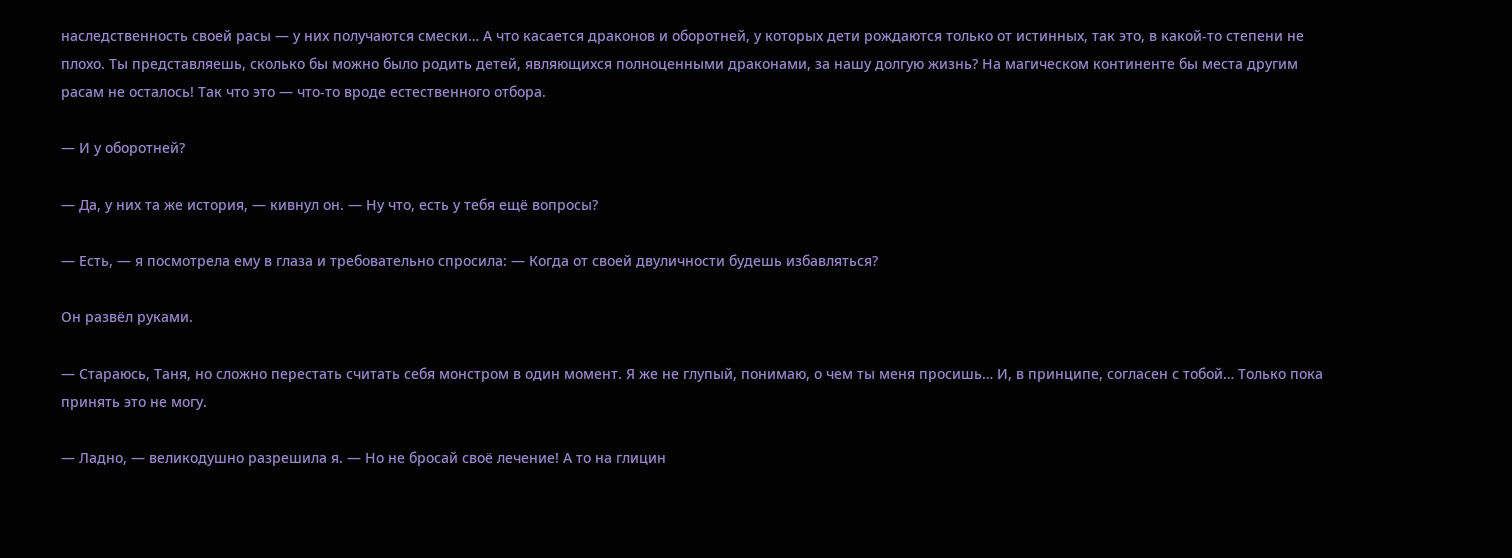наследственность своей расы — у них получаются смески… А что касается драконов и оборотней, у которых дети рождаются только от истинных, так это, в какой-то степени не плохо. Ты представляешь, сколько бы можно было родить детей, являющихся полноценными драконами, за нашу долгую жизнь? На магическом континенте бы места другим расам не осталось! Так что это — что-то вроде естественного отбора.

— И у оборотней?

— Да, у них та же история, — кивнул он. — Ну что, есть у тебя ещё вопросы?

— Есть, — я посмотрела ему в глаза и требовательно спросила: — Когда от своей двуличности будешь избавляться?

Он развёл руками.

— Стараюсь, Таня, но сложно перестать считать себя монстром в один момент. Я же не глупый, понимаю, о чем ты меня просишь… И, в принципе, согласен с тобой… Только пока принять это не могу.

— Ладно, — великодушно разрешила я. — Но не бросай своё лечение! А то на глицин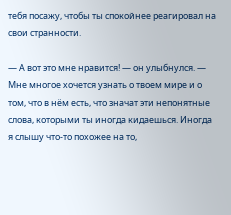тебя посажу, чтобы ты спокойнее реагировал на свои странности.

— А вот это мне нравится! — он улыбнулся. — Мне многое хочется узнать о твоем мире и о том, что в нём есть, что значат эти непонятные слова, которыми ты иногда кидаешься. Иногда я слышу что-то похожее на то,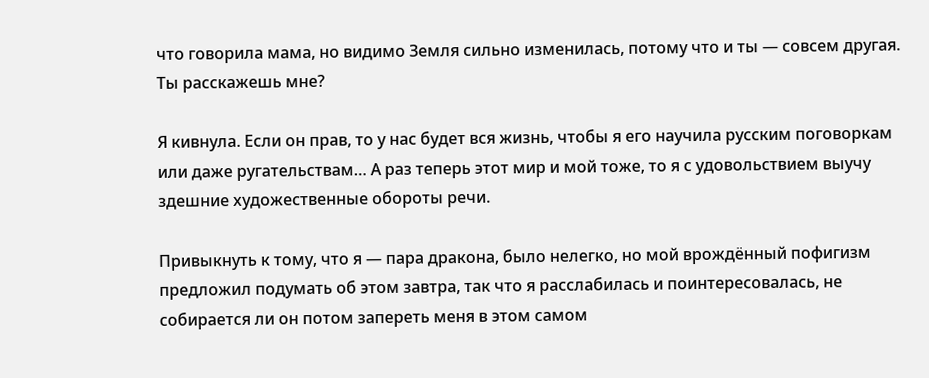что говорила мама, но видимо Земля сильно изменилась, потому что и ты — совсем другая. Ты расскажешь мне?

Я кивнула. Если он прав, то у нас будет вся жизнь, чтобы я его научила русским поговоркам или даже ругательствам… А раз теперь этот мир и мой тоже, то я с удовольствием выучу здешние художественные обороты речи.

Привыкнуть к тому, что я — пара дракона, было нелегко, но мой врождённый пофигизм предложил подумать об этом завтра, так что я расслабилась и поинтересовалась, не собирается ли он потом запереть меня в этом самом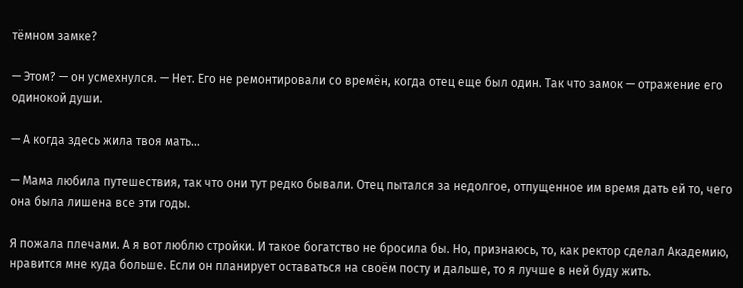тёмном замке?

— Этом? — он усмехнулся. — Нет. Его не ремонтировали со времён, когда отец еще был один. Так что замок — отражение его одинокой души.

— А когда здесь жила твоя мать…

— Мама любила путешествия, так что они тут редко бывали. Отец пытался за недолгое, отпущенное им время дать ей то, чего она была лишена все эти годы.

Я пожала плечами. А я вот люблю стройки. И такое богатство не бросила бы. Но, признаюсь, то, как ректор сделал Академию, нравится мне куда больше. Если он планирует оставаться на своём посту и дальше, то я лучше в ней буду жить.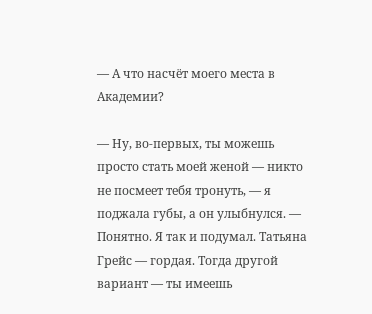— А что насчёт моего места в Академии?

— Ну, во-первых, ты можешь просто стать моей женой — никто не посмеет тебя тронуть, — я поджала губы, а он улыбнулся. — Понятно. Я так и подумал. Татьяна Грейс — гордая. Тогда другой вариант — ты имеешь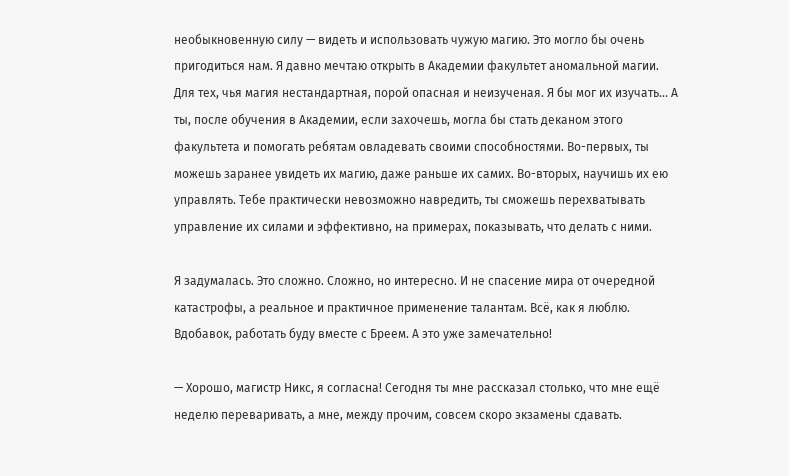необыкновенную силу — видеть и использовать чужую магию. Это могло бы очень пригодиться нам. Я давно мечтаю открыть в Академии факультет аномальной магии. Для тех, чья магия нестандартная, порой опасная и неизученая. Я бы мог их изучать… А ты, после обучения в Академии, если захочешь, могла бы стать деканом этого факультета и помогать ребятам овладевать своими способностями. Во-первых, ты можешь заранее увидеть их магию, даже раньше их самих. Во-вторых, научишь их ею управлять. Тебе практически невозможно навредить, ты сможешь перехватывать управление их силами и эффективно, на примерах, показывать, что делать с ними.

Я задумалась. Это сложно. Сложно, но интересно. И не спасение мира от очередной катастрофы, а реальное и практичное применение талантам. Всё, как я люблю. Вдобавок, работать буду вместе с Бреем. А это уже замечательно!

— Хорошо, магистр Никс, я согласна! Сегодня ты мне рассказал столько, что мне ещё неделю переваривать, а мне, между прочим, совсем скоро экзамены сдавать.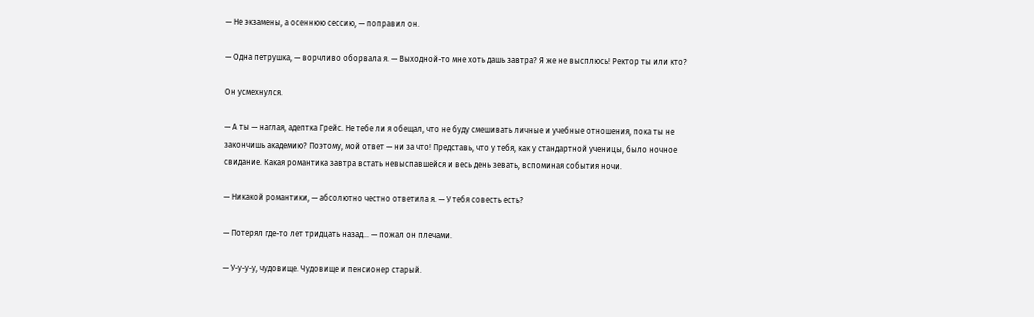— Не экзамены, а осеннюю сессию, — поправил он.

— Одна петрушка, — ворчливо оборвала я. — Выходной-то мне хоть дашь завтра? Я же не высплюсь! Ректор ты или кто?

Он усмехнулся.

— А ты — наглая, адептка Грейс. Не тебе ли я обещал, что не буду смешивать личные и учебные отношения, пока ты не закончишь академию? Поэтому, мой ответ — ни за что! Представь, что у тебя, как у стандартной ученицы, было ночное свидание. Какая романтика завтра встать невыспавшейся и весь день зевать, вспоминая события ночи.

— Никакой романтики, — абсолютно честно ответила я. — У тебя совесть есть?

— Потерял где-то лет тридцать назад… — пожал он плечами.

— У-у-у-у, чудовище. Чудовище и пенсионер старый.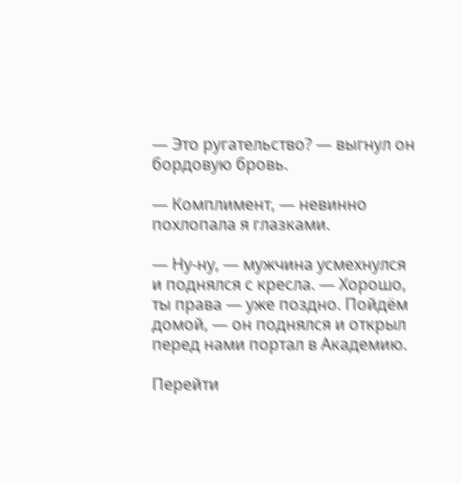— Это ругательство? — выгнул он бордовую бровь.

— Комплимент, — невинно похлопала я глазками.

— Ну-ну, — мужчина усмехнулся и поднялся с кресла. — Хорошо, ты права — уже поздно. Пойдём домой, — он поднялся и открыл перед нами портал в Академию.

Перейти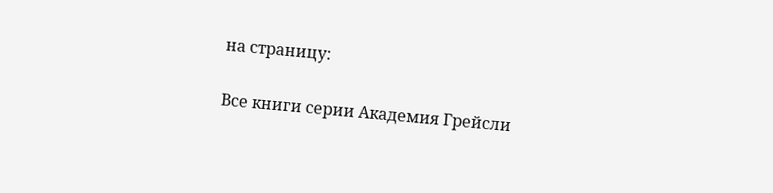на страницу:

Все книги серии Академия Грейсли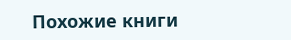Похожие книги